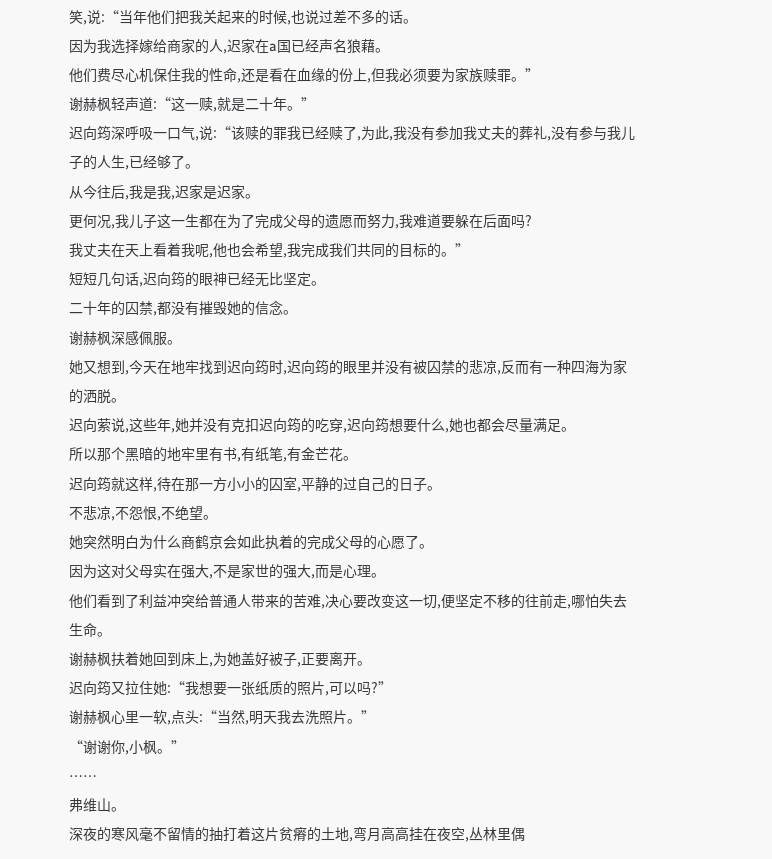笑,说:“当年他们把我关起来的时候,也说过差不多的话。
因为我选择嫁给商家的人,迟家在a国已经声名狼藉。
他们费尽心机保住我的性命,还是看在血缘的份上,但我必须要为家族赎罪。”
谢赫枫轻声道:“这一赎,就是二十年。”
迟向筠深呼吸一口气,说:“该赎的罪我已经赎了,为此,我没有参加我丈夫的葬礼,没有参与我儿子的人生,已经够了。
从今往后,我是我,迟家是迟家。
更何况,我儿子这一生都在为了完成父母的遗愿而努力,我难道要躲在后面吗?
我丈夫在天上看着我呢,他也会希望,我完成我们共同的目标的。”
短短几句话,迟向筠的眼神已经无比坚定。
二十年的囚禁,都没有摧毁她的信念。
谢赫枫深感佩服。
她又想到,今天在地牢找到迟向筠时,迟向筠的眼里并没有被囚禁的悲凉,反而有一种四海为家的洒脱。
迟向萦说,这些年,她并没有克扣迟向筠的吃穿,迟向筠想要什么,她也都会尽量满足。
所以那个黑暗的地牢里有书,有纸笔,有金芒花。
迟向筠就这样,待在那一方小小的囚室,平静的过自己的日子。
不悲凉,不怨恨,不绝望。
她突然明白为什么商鹤京会如此执着的完成父母的心愿了。
因为这对父母实在强大,不是家世的强大,而是心理。
他们看到了利益冲突给普通人带来的苦难,决心要改变这一切,便坚定不移的往前走,哪怕失去生命。
谢赫枫扶着她回到床上,为她盖好被子,正要离开。
迟向筠又拉住她:“我想要一张纸质的照片,可以吗?”
谢赫枫心里一软,点头:“当然,明天我去洗照片。”
“谢谢你,小枫。”
……
弗维山。
深夜的寒风毫不留情的抽打着这片贫瘠的土地,弯月高高挂在夜空,丛林里偶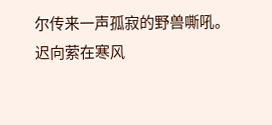尔传来一声孤寂的野兽嘶吼。
迟向萦在寒风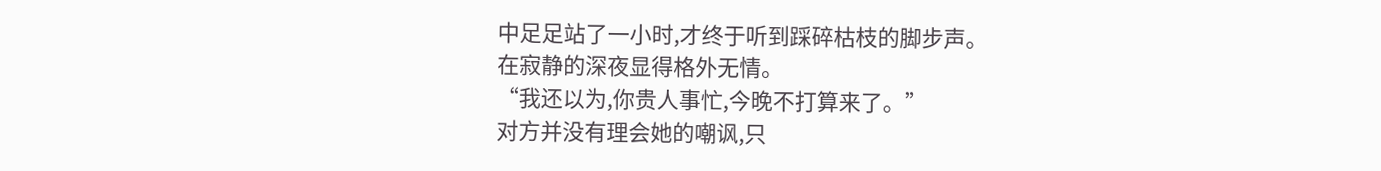中足足站了一小时,才终于听到踩碎枯枝的脚步声。
在寂静的深夜显得格外无情。
“我还以为,你贵人事忙,今晚不打算来了。”
对方并没有理会她的嘲讽,只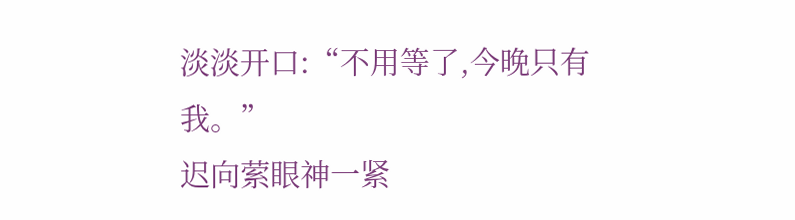淡淡开口:“不用等了,今晚只有我。”
迟向萦眼神一紧